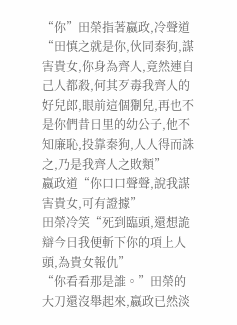“你”田榮指著嬴政,冷聲道“田慎之就是你,伙同秦狗,謀害貴女,你身為齊人,竟然連自己人都殺,何其歹毒我齊人的好兒郎,眼前這個猘兒,再也不是你們昔日里的幼公子,他不知廉恥,投靠秦狗,人人得而誅之,乃是我齊人之敗類”
嬴政道“你口口聲聲,說我謀害貴女,可有證據”
田榮冷笑“死到臨頭,還想詭辯今日我便斬下你的項上人頭,為貴女報仇”
“你看看那是誰。”田榮的大刀還沒舉起來,嬴政已然淡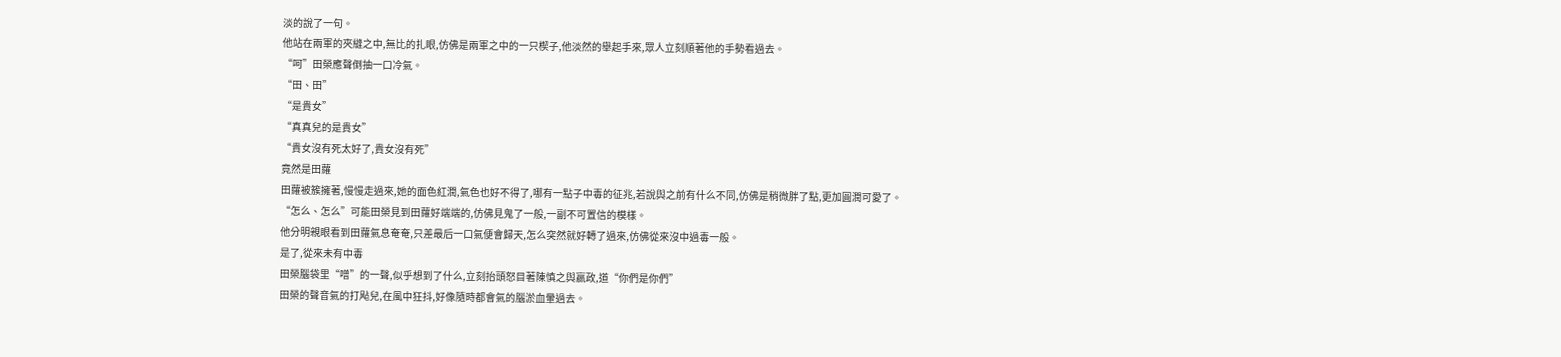淡的說了一句。
他站在兩軍的夾縫之中,無比的扎眼,仿佛是兩軍之中的一只楔子,他淡然的舉起手來,眾人立刻順著他的手勢看過去。
“呵”田榮應聲倒抽一口冷氣。
“田、田”
“是貴女”
“真真兒的是貴女”
“貴女沒有死太好了,貴女沒有死”
竟然是田蘿
田蘿被簇擁著,慢慢走過來,她的面色紅潤,氣色也好不得了,哪有一點子中毒的征兆,若說與之前有什么不同,仿佛是稍微胖了點,更加圓潤可愛了。
“怎么、怎么”可能田榮見到田蘿好端端的,仿佛見鬼了一般,一副不可置信的模樣。
他分明親眼看到田蘿氣息奄奄,只差最后一口氣便會歸天,怎么突然就好轉了過來,仿佛從來沒中過毒一般。
是了,從來未有中毒
田榮腦袋里“噌”的一聲,似乎想到了什么,立刻抬頭怒目著陳慎之與嬴政,道“你們是你們”
田榮的聲音氣的打飐兒,在風中狂抖,好像隨時都會氣的腦淤血暈過去。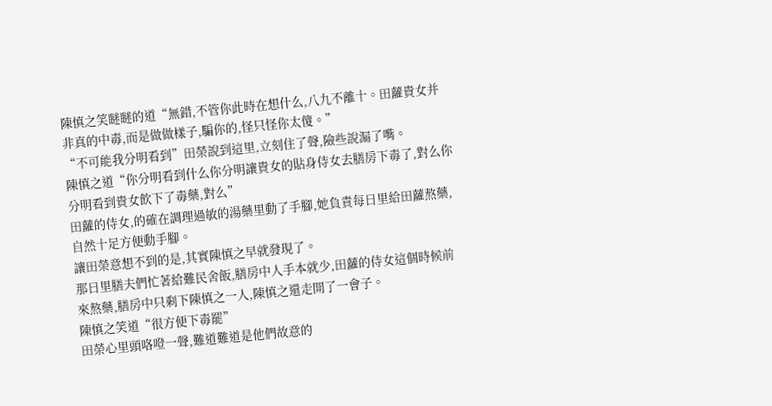陳慎之笑瞇瞇的道“無錯,不管你此時在想什么,八九不離十。田蘿貴女并非真的中毒,而是做做樣子,騙你的,怪只怪你太傻。”
“不可能我分明看到”田榮說到這里,立刻住了聲,險些說漏了嘴。
陳慎之道“你分明看到什么你分明讓貴女的貼身侍女去膳房下毒了,對么你分明看到貴女飲下了毒藥,對么”
田蘿的侍女,的確在調理過敏的湯藥里動了手腳,她負責每日里給田蘿熬藥,自然十足方便動手腳。
讓田榮意想不到的是,其實陳慎之早就發現了。
那日里膳夫們忙著給難民舍飯,膳房中人手本就少,田蘿的侍女這個時候前來熬藥,膳房中只剩下陳慎之一人,陳慎之還走開了一會子。
陳慎之笑道“很方便下毒罷”
田榮心里頭咯噔一聲,難道難道是他們故意的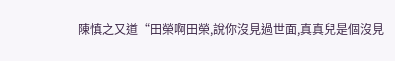陳慎之又道“田榮啊田榮,說你沒見過世面,真真兒是個沒見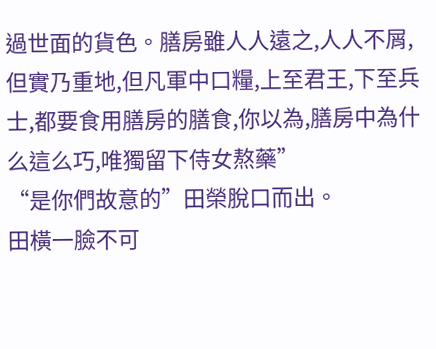過世面的貨色。膳房雖人人遠之,人人不屑,但實乃重地,但凡軍中口糧,上至君王,下至兵士,都要食用膳房的膳食,你以為,膳房中為什么這么巧,唯獨留下侍女熬藥”
“是你們故意的”田榮脫口而出。
田橫一臉不可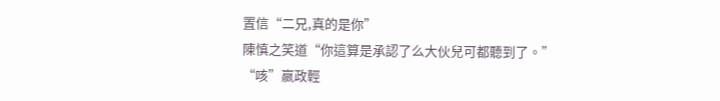置信“二兄,真的是你”
陳慎之笑道“你這算是承認了么大伙兒可都聽到了。”
“咳”嬴政輕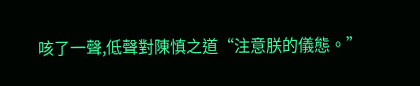咳了一聲,低聲對陳慎之道“注意朕的儀態。”